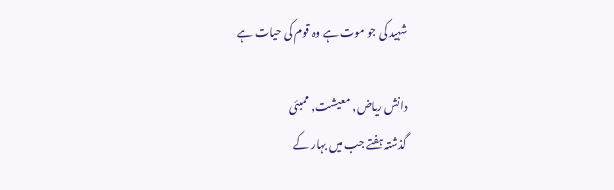شہید کی جو موت ہے وہ قوم کی حیات ہے

دانش ریاض, معیشت, ممبئی
گذشتہ ہفتے جب میں بہار کے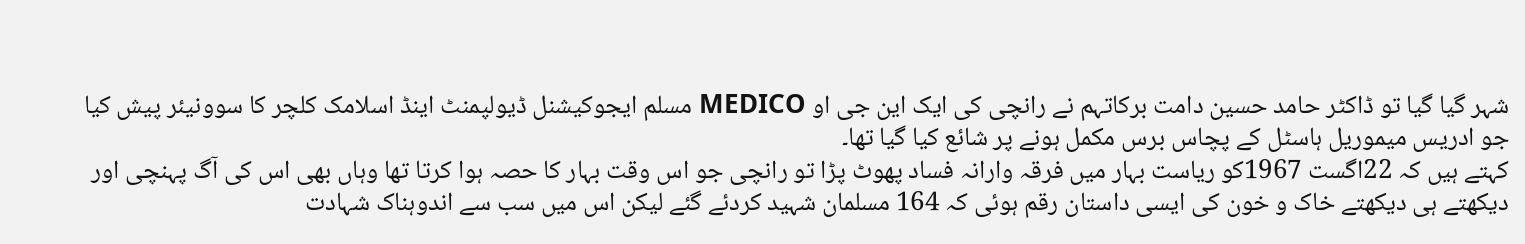شہر گیا گیا تو ڈاکٹر حامد حسین دامت برکاتہم نے رانچی کی ایک این جی او MEDICO مسلم ایجوکیشنل ڈیولپمنٹ اینڈ اسلامک کلچر کا سوونیئر پیش کیا جو ادریس میموریل ہاسٹل کے پچاس برس مکمل ہونے پر شائع کیا گیا تھا۔
کہتے ہیں کہ 22اگست 1967کو ریاست بہار میں فرقہ وارانہ فساد پھوٹ پڑا تو رانچی جو اس وقت بہار کا حصہ ہوا کرتا تھا وہاں بھی اس کی آگ پہنچی اور دیکھتے ہی دیکھتے خاک و خون کی ایسی داستان رقم ہوئی کہ 164 مسلمان شہید کردئے گئے لیکن اس میں سب سے اندوہناک شہادت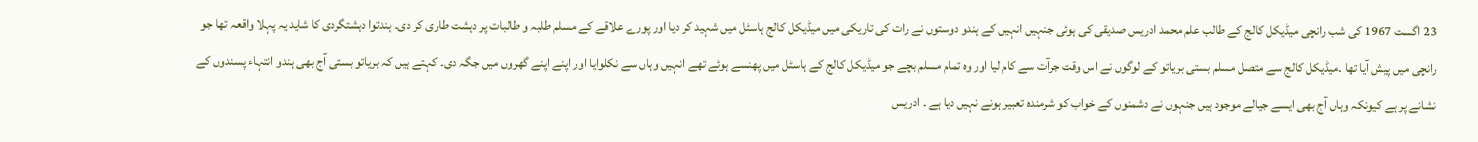23 اگست 1967 کی شب رانچی میڈیکل کالج کے طالب علم محمد ادریس صدیقی کی ہوئی جنہیں انہیں کے ہندو دوستوں نے رات کی تاریکی میں میڈیکل کالج ہاسٹل میں شہید کر دیا اور پورے علاقے کے مسلم طلبہ و طالبات پر دہشت طاری کر دی۔ ہندتوا دہشتگردی کا شاید یہ پہلا واقعہ تھا جو رانچی میں پیش آیا تھا ۔میڈیکل کالج سے متصل مسلم بستی بریاتو کے لوگوں نے اس وقت جرآت سے کام لیا اور وہ تمام مسلم بچے جو میڈیکل کالج کے ہاسٹل میں پھنسے ہوئے تھے انہیں وہاں سے نکلوایا اور اپنے اپنے گھروں میں جگہ دی۔ کہتے ہیں کہ بریاتو بستی آج بھی ہندو انتہاء پسندوں کے نشانے پر ہے کیونکہ وہاں آج بھی ایسے جیالے موجود ہیں جنہوں نے دشمنوں کے خواب کو شرمندہ تعبیر ہونے نہیں دیا ہے ۔ ادریس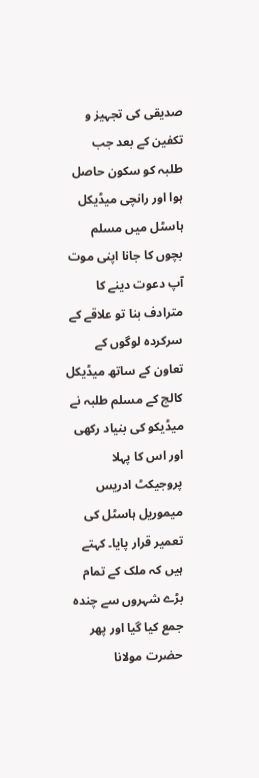صدیقی کی تجہیز و تکفین کے بعد جب طلبہ کو سکون حاصل ہوا اور رانچی میڈیکل ہاسٹل میں مسلم بچوں کا جانا اپنی موت آپ دعوت دینے کا مترادف بنا تو علاقے کے سرکردہ لوگوں کے تعاون کے ساتھ میڈیکل کالج کے مسلم طلبہ نے میڈیکو کی بنیاد رکھی اور اس کا پہلا پروجیکٹ ادریس میموریل ہاسٹل کی تعمیر قرار پایا۔ کہتے ہیں کہ ملک کے تمام بڑے شہروں سے چندہ جمع کیا گیا اور پھر حضرت مولانا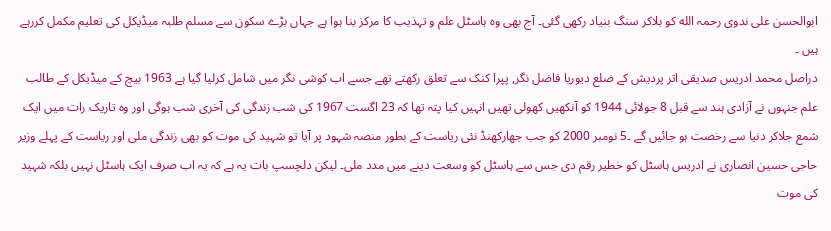ابوالحسن علی ندوی رحمہ الله کو بلاکر سنگ بنیاد رکھی گئی۔ آج بھی وہ ہاسٹل علم و تہذیب کا مرکز بنا ہوا ہے جہاں بڑے سکون سے مسلم طلبہ میڈیکل کی تعلیم مکمل کررہے ہیں ۔
دراصل محمد ادریس صدیقی اتر پردیش کے ضلع دیوریا فاضل نگر, پپرا کنک سے تعلق رکھتے تھے جسے اب کوشی نگر میں شامل کرلیا گیا ہے 1963 بیچ کے میڈیکل کے طالب علم جنہوں نے آزادی ہند سے قبل 8 جولائی 1944 کو آنکھیں کھولی تھیں انہیں کیا پتہ تھا کہ 23 اگست 1967 کی شب زندگی کی آخری شب ہوگی اور وہ تاریک رات میں ایک شمع جلاکر دنیا سے رخصت ہو جائیں گے ۔5 نومبر 2000 کو جب جھارکھنڈ نئی ریاست کے بطور منصہ شہود پر آیا تو شہید کی موت کو بھی زندگی ملی اور ریاست کے پہلے وزیر حاجی حسین انصاری نے ادریس ہاسٹل کو خطیر رقم دی جس سے ہاسٹل کو وسعت دینے میں مدد ملی۔ لیکن دلچسپ بات یہ ہے کہ یہ اب صرف ایک ہاسٹل نہیں بلکہ شہید کی موت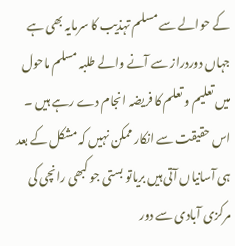کے حوالے سے مسلم تہذیب کا سرمایہ بھی ہے جہاں دوردراز سے آنے والے طلبہ مسلم ماحول میں تعلیم و تعلم کا فریضہ انجام دے رہے ہیں ۔
اس حقیقت سے انکار ممکن نہیں کہ مشکل کے بعد ہی آسانیاں آتی ہیں بریاتو بستی جو کبھی رانچی کی مرکزی آبادی سے دور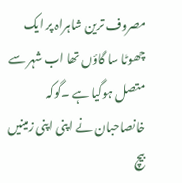مصروف ترین شاہراہ پر ایک چھوٹا سا گاؤں تھا اب شہر سے متصل ہوگیا ہے ۔گوکہ خانصاحبان نے اپنی اپنی زمینیں بیچ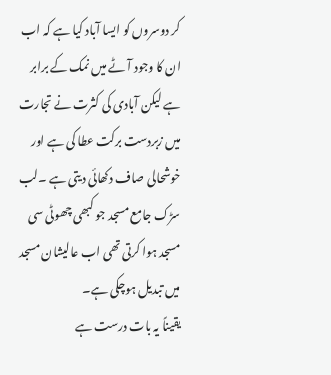کر دوسروں کو ایسا آباد کیا ہے کہ اب ان کا وجود آٹے میں نمک کے برابر ہے لیکن آبادی کی کثرت نے تجارت میں زبردست برکت عطا کی ہے اور خوشحالی صاف دکھائی دیتی ہے ۔لب سڑک جامع مسجد جو کبھی چھوٹی سی مسجد ہوا کرتی تھی اب عالیشان مسجد میں تبدیل ہوچکی ہے۔
یقیناً یہ بات درست ہے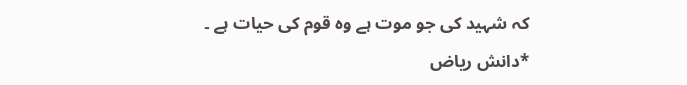کہ شہید کی جو موت ہے وہ قوم کی حیات ہے ۔
*دانش ریاض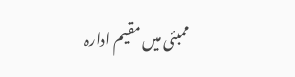ممبئی میں مقیم ادارہ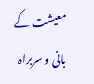معیشت کے بانی و سربراہ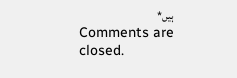ہیں*
Comments are closed.